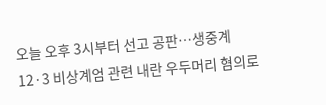오늘 오후 3시부터 선고 공판…생중계
12·3 비상계엄 관련 내란 우두머리 혐의로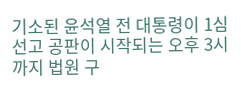기소된 윤석열 전 대통령이 1심 선고 공판이 시작되는 오후 3시까지 법원 구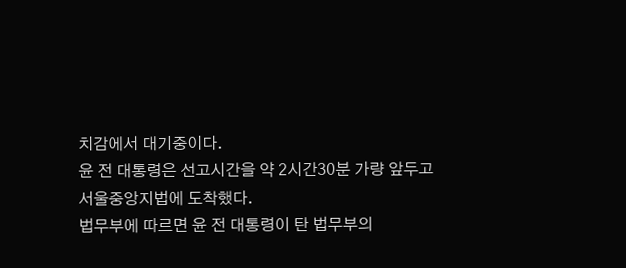치감에서 대기중이다.
윤 전 대통령은 선고시간을 약 2시간30분 가량 앞두고 서울중앙지법에 도착했다.
법무부에 따르면 윤 전 대통령이 탄 법무부의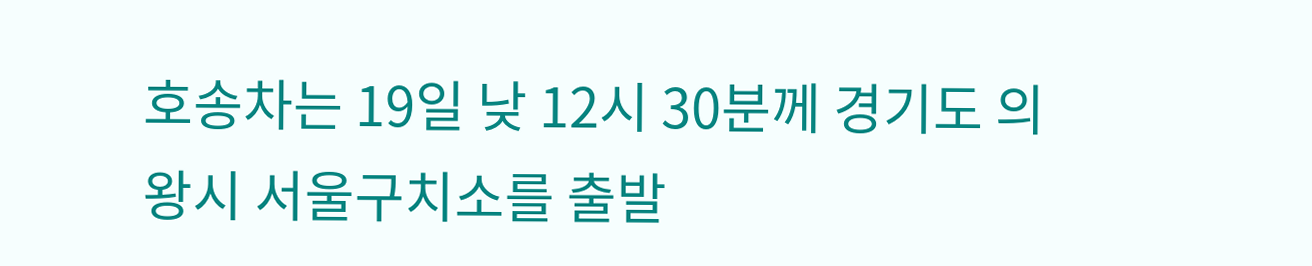호송차는 19일 낮 12시 30분께 경기도 의왕시 서울구치소를 출발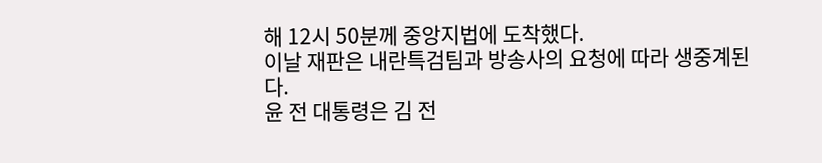해 12시 50분께 중앙지법에 도착했다.
이날 재판은 내란특검팀과 방송사의 요청에 따라 생중계된다.
윤 전 대통령은 김 전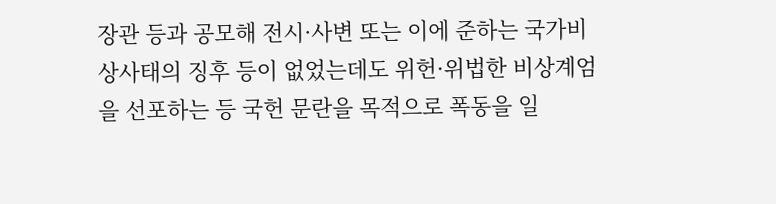장관 등과 공모해 전시·사변 또는 이에 준하는 국가비상사태의 징후 등이 없었는데도 위헌·위법한 비상계엄을 선포하는 등 국헌 문란을 목적으로 폭동을 일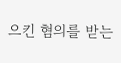으킨 혐의를 받는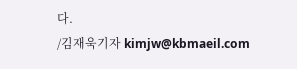다.
/김재욱기자 kimjw@kbmaeil.com